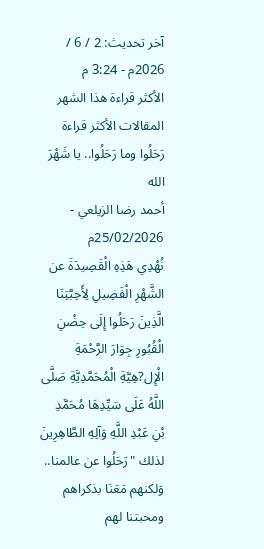آخر تحديث: 2 / 6 / 2026م - 3:24 م
الأكثر قراءة هذا الشهر
المقالات الأكثر قراءة
رَحَلُوا وما رَحَلُوا.. يا شَهْرَ الله
أحمد رضا الزيلعي - 25/02/2026م
نُهْدِي هَذِهِ الْقَصِيدَةَ عن الشَّهْرِ الْفَضِيلِ لِأَحِبَّتِنَا الَّذِينَ رَحَلُوا إِلَى حِضْنِ الْقُبُورِ جِوَارَ الرَّحْمَةِ الْإِل?هِيَّةِ الْمُحَمَّدِيَّةِ صَلَّى اللَّهُ عَلَى سَيِّدِهَا مُحَمَّدِ بْنِ عَبْدِ اللَّهِ وَآلِهِ الطَّاهِرِينَ لذلك "رَحَلُوا عن عالمنا.. وَلكنهم مَعَنَا بذكراهم ومحبتنا لهم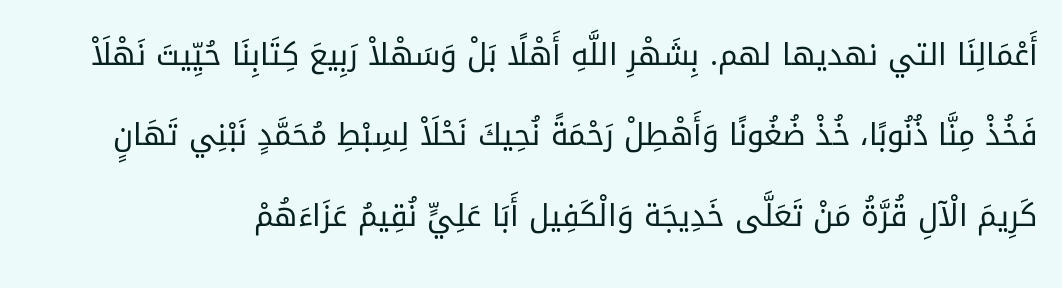أَعْمَالِنَا التي نهديها لهم. بِشَهْرِ اللَّهِ أَهْلًا بَلْ وَسَهْلاْ رَبِيعَ كِتَابِنَا حُيِّيتَ نَهْلَاْ فَخُذْ مِنَّا ذُنُوبًا، خُذْ ضُغُونًا وَأَهْطِلْ رَحْمَةً نُحِيكَ نَحْلَاْ لِسِبْطِ مُحَمَّدٍ نَبْنِي تَهَانٍ كَرِيمَ الْآلِ قُرَّةُ مَنْ تَعَلَّى خَدِيجَة وَالْكَفِيل أَبَا عَلِيٍّ نُقِيمُ عَزَاءَهُمْ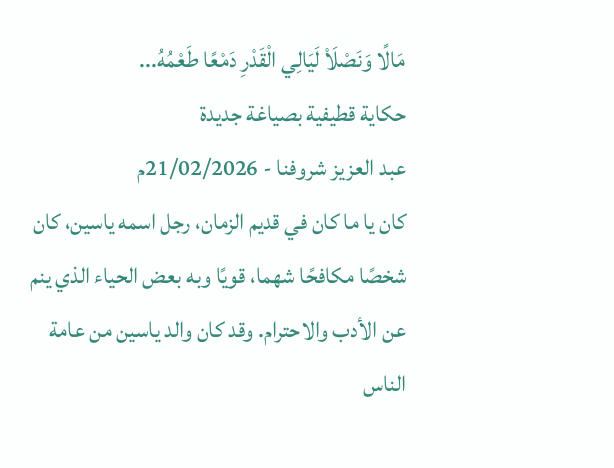مَالًا وَنَصْلَاْ لَيَالِي الْقَدْرِ دَمْعًا طَعْمُهُ...
حكاية قطيفية بصياغة جديدة
عبد العزيز شروفنا - 21/02/2026م
كان يا ما كان في قديم الزمان، رجل اسمه ياسين، كان شخصًا مكافحًا شهما، قويًا وبه بعض الحياء الذي ينم عن الأدب والاحترام. وقد كان والد ياسين من عامة الناس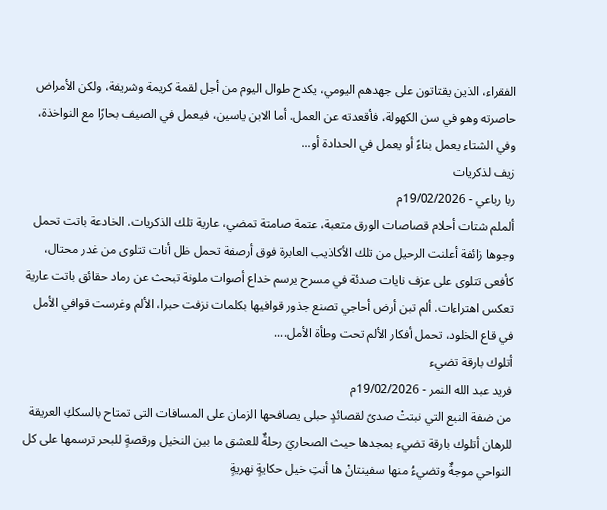الفقراء، الذين يقتاتون على جهدهم اليومي، يكدح طوال اليوم من أجل لقمة كريمة وشريفة، ولكن الأمراض حاصرته وهو في سن الكهولة، فأقعدته عن العمل. أما الابن ياسين، فيعمل في الصيف بحارًا مع النواخذة، وفي الشتاء يعمل بناءً أو يعمل في الحدادة أو...
زيف لذكريات
ربا رباعي - 19/02/2026م
ألملم شتات أحلام قصاصات الورق متعبة، عتمة صامتة تمضي، عارية تلك الذكريات. الخادعة باتت تحمل وجوها زائفة أعلنت الرحيل من تلك الأكاذيب العابرة فوق أرصفة تحمل ظل أنات تتلوى من غدر محتال، كأفعى تتلوى على عزف نايات صدئة في مسرح يرسم خداع أصوات ملونة تبحث عن رماد حقائق باتت عارية تعكس اهتراءات. ألم تبن أرض أحاجي تصنع جذور قوافيها بكلمات نزفت حبرا، الألم وغرست قوافي الأمل في قاع الخلود، تحمل أفكار الألم تحت وطأة الأمل....
أتلوك بارقة تضيء
فريد عبد الله النمر - 19/02/2026م
من ضفة النبع التي نبتتْ صدىً لقصائدٍ حبلى يصافحها الزمان على المسافات التى تمتاح بالسككِ العريقة للرهان أتلوك بارقة تضيء بمجدها حيث الصحاريَ رحلةٌ للعشق ما بين النخيل ورقصةٍ للبحر ترسمها على كل النواحي موجةٌ وتضيءُ منها سفينتانْ ها أنتِ خيل حكايةٍ نهريةٍ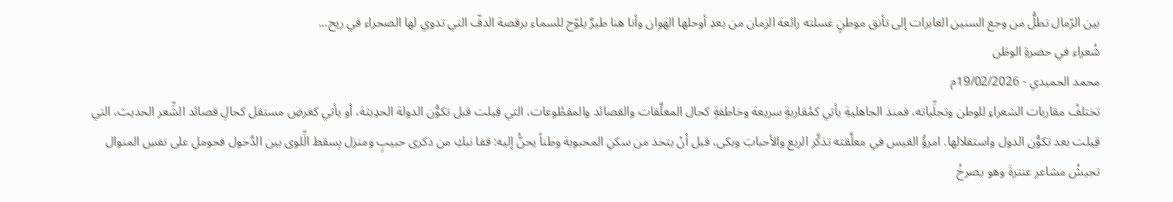بين الرّمال تطلُّ من وجع السنين الغابرات إلى تأنق موطنٍ غسلته رائعة الزمان من بعدِ أوحلها الهَوان وأنا هنا طيرٌ يلوّح للسماء برقصة الدفّ التي تدوي لها الصحراء في ريح...
شُعراء في حضرةِ الوطَن
محمد الحميدي - 19/02/2026م
تختلفُ مقاربات الشعراءِ للوطن وتجلِّياته، فمنذ الجاهليةِ يأتي كمُقاربةٍ سريعة وخاطفةٍ كحال المعلَّقات والقصائد والمقطُوعات، التي قِيلت قبل تكوُّن الدولة الحدِيثة، أو يأتي كغرضِ مستقل كحالِ قصائد الشِّعر الحديث، التي قِيلت بعد تكوُّن الدول واستقلالها. امرؤُ القيس في معلَّقته تذكَّر الربع والأحبابَ وبكى، قبل أنْ يتخذ من سكنِ المحبوبة وطناً يحنُّ إليه: قفا نبكِ من ذكرى حبيبٍ ومنزل بِسقط الِّلوى بين الدَّخول فحوملِ على نفسِ المنوال تجيشُ مشاعر عنترةَ وهو يصرخُ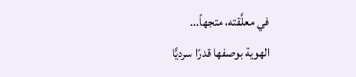في معلَّقته، متجهاً...
الهوية بوصفها قدرًا سرديًّا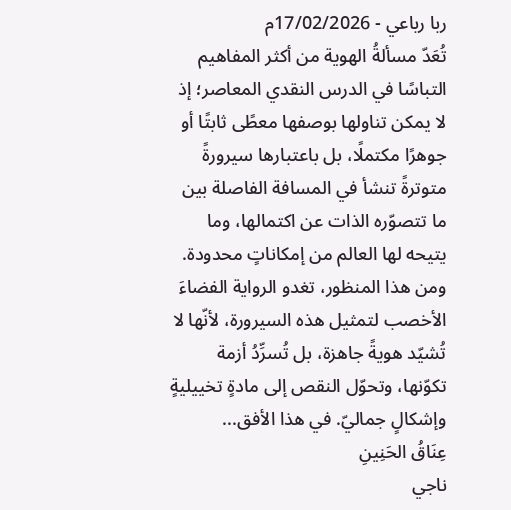ربا رباعي - 17/02/2026م
تُعَدّ مسألةُ الهوية من أكثر المفاهيم التباسًا في الدرس النقدي المعاصر؛ إذ لا يمكن تناولها بوصفها معطًى ثابتًا أو جوهرًا مكتملًا، بل باعتبارها سيرورةً متوترةً تنشأ في المسافة الفاصلة بين ما تتصوّره الذات عن اكتمالها، وما يتيحه لها العالم من إمكاناتٍ محدودة. ومن هذا المنظور، تغدو الرواية الفضاءَ الأخصب لتمثيل هذه السيرورة، لأنّها لا تُشيّد هويةً جاهزة، بل تُسرِّدُ أزمة تكوّنها، وتحوّل النقص إلى مادةٍ تخييليةٍ وإشكالٍ جماليّ. في هذا الأفق...
عِنَاقُ الحَنِينِ
ناجي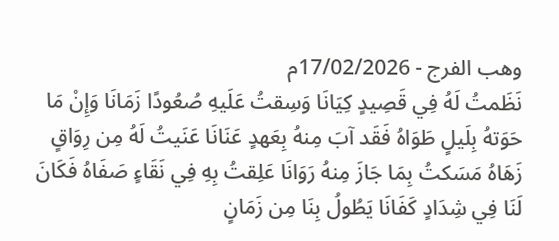وهب الفرج - 17/02/2026م
نَظَمتُ لَهُ فِي قَصِيدٍ كِيَانَا وَسِقتُ عَلَيهِ صُعُودًا زَمَانَا وَإِنْ مَا حَوَتهُ بِلَيلٍ طَوَاهُ فَقَد آبَ مِنهُ بِعَهدٍ عَنَانَا عَنَيتُ لَهُ مِن رِوَاقٍ زَهَاهُ مَسَكتُ بِمَا جَازَ مِنهُ رَوَانَا عَلِقتُ بِهِ فِي نَقَاءٍ صَفَاهُ فَكَانَ لَنَا فِي شِدَادٍ كَفَانَا يَطُولُ بِنَا مِن زَمَانٍ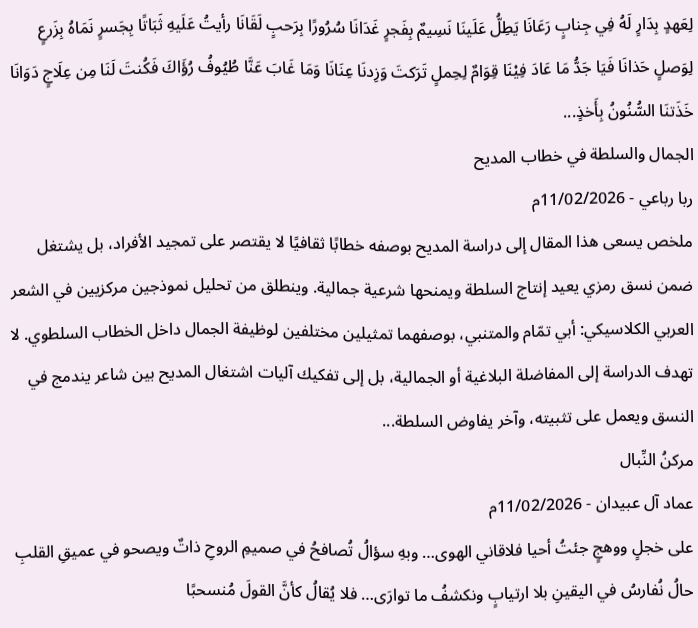لِعَهدٍ بِدَارٍ لَهُ فِي جِنابٍ رَعَانَا يَطِلُّ عَلَينَا نَسِيمٌ بِفَجرٍ غَدَانَا سُرُورًا بِرَحبٍ لَقَانَا رأيتُ عَلَيهِ ثَبَاتًا بِجَسرٍ نَمَاهُ بِزَرعٍ لِوَصلٍ حَذانَا فَيَا جَدُّ مَا عَادَ فِيْنَا قِوَامٌ لِحِملٍ تَرَكتَ وَزِدنَا عِنَانَا وَمَا غَابَ عَنَّا طُيُوفُ رُؤَاكَ فَكُنتَ لَنَا مِن عِلَاجٍ دَوَانَا خَذَتنَا السُّنُونُ بِأَخذٍ...
الجمال والسلطة في خطاب المديح
ربا رباعي - 11/02/2026م
ملخص يسعى هذا المقال إلى دراسة المديح بوصفه خطابًا ثقافيًا لا يقتصر على تمجيد الأفراد، بل يشتغل ضمن نسق رمزي يعيد إنتاج السلطة ويمنحها شرعية جمالية. وينطلق من تحليل نموذجين مركزيين في الشعر العربي الكلاسيكي: أبي تمّام والمتنبي، بوصفهما تمثيلين مختلفين لوظيفة الجمال داخل الخطاب السلطوي. لا تهدف الدراسة إلى المفاضلة البلاغية أو الجمالية، بل إلى تفكيك آليات اشتغال المديح بين شاعر يندمج في النسق ويعمل على تثبيته، وآخر يفاوض السلطة...
مركنُ النِّبال
عماد آل عبيدان - 11/02/2026م
على خجلٍ ووهجٍ جئتُ أحيا فلاقاني الهوى… وبهِ سؤالُ تُصافحُ في صميمِ الروحِ ذاتٌ ويصحو في عميقِ القلبِ حالُ نُفارسُ في اليقينِ بلا ارتيابٍ ونكشفُ ما توارَى… فلا يُقالُ كأنَّ القولَ مُنسحبًا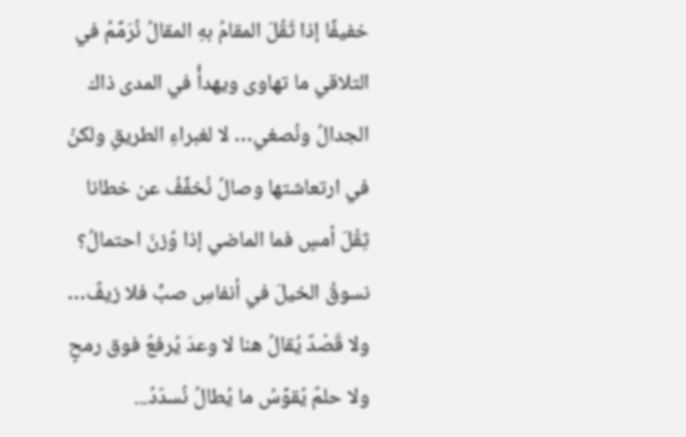خفيفًا إذا ثَقُلَ المقامُ بهِ المقالُ نُرَمِّمُ في التلاقي ما تهاوى ويهدأُ في المدى ذاك الجدالُ ونُصغي… لا لغبراءِ الطريقِ ولكنْ في ارتعاشتها وصالُ نُخفِّفُ عن خطانا ثِقْلَ أمسٍ فما الماضي إذا وُزنَ احتمالُ؟ نسوقُ الخيلَ في أنفاسِ صبٍّ فلا زيفٌ… ولا قَصْدٌ يُقالُ هنا لا وعدَ يُرفعُ فوق رمحٍ ولا حلمٌ يُقوِّسُ ما يُطالُ نُسدّدُ...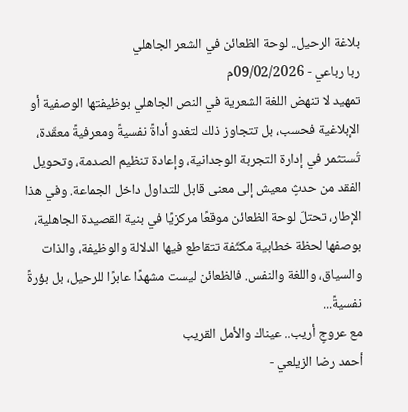بلاغة الرحيل.. لوحة الظعائن في الشعر الجاهلي
ربا رباعي - 09/02/2026م
تمهيد لا تنهض اللغة الشعرية في النص الجاهلي بوظيفتها الوصفية أو الإبلاغية فحسب، بل تتجاوز ذلك لتغدو أداةً نفسيةً ومعرفيةً معقّدة، تُستثمر في إدارة التجربة الوجدانية، وإعادة تنظيم الصدمة، وتحويل الفقد من حدثٍ معيش إلى معنى قابل للتداول داخل الجماعة. وفي هذا الإطار، تحتلّ لوحة الظعائن موقعًا مركزيًا في بنية القصيدة الجاهلية، بوصفها لحظة خطابية مكثّفة تتقاطع فيها الدلالة والوظيفة، والذات والسياق، واللغة والنفس. فالظعائن ليست مشهدًا عابرًا للرحيل، بل بؤرةً نفسيةً...
مع عروجٍ أريب.. عيناك والأمل القريب
أحمد رضا الزيلعي -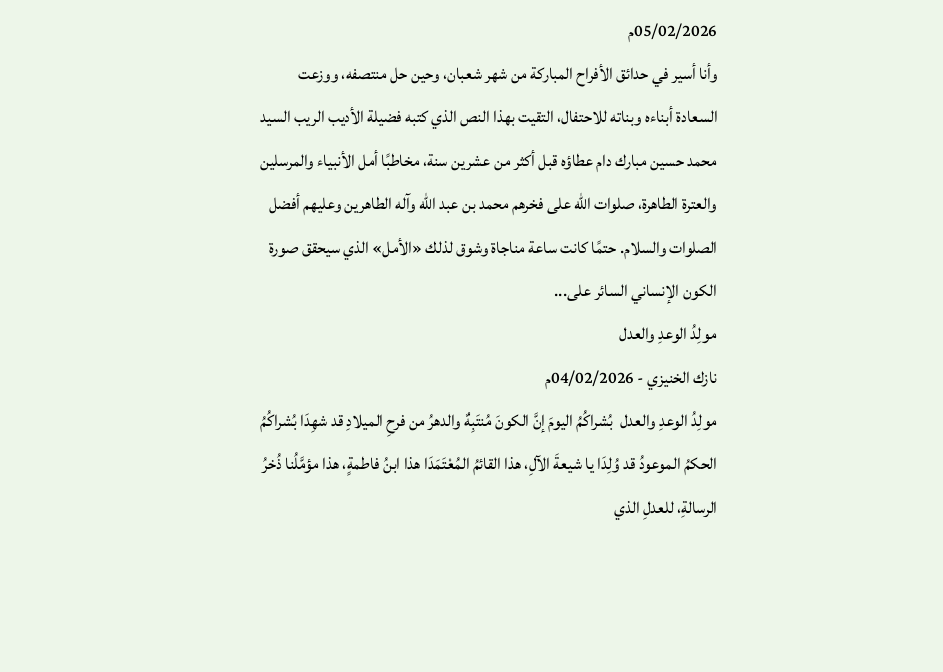05/02/2026م
وأنا أسير في حدائق الأفراح المباركة من شهر شعبان، وحين حل منتصفه، ووزعت السعادة أبناءه وبناته للاحتفال، التقيت بهذا النص الذي كتبه فضيلة الأديب الريب السيد محمد حسين مبارك دام عطاؤه قبل أكثر من عشرين سنة، مخاطبًا أمل الأنبياء والمرسلين والعترة الطاهرة، صلوات الله على فخرهم محمد بن عبد الله وآله الطاهرين وعليهم أفضل الصلوات والسلام. حتمًا كانت ساعة مناجاة وشوق لذلك «الأمل» الذي سيحقق صورة الكون الإنساني السائر على...
مولِدُ الوعدِ والعدل
نازك الخنيزي - 04/02/2026م
مولِدُ الوعدِ والعدل  بُشراكُمُ اليومَ إنَّ الكونَ مُنتَبِهٌ والدهرُ من فرحِ الميلادِ قد شهِدَا بُشراكُمُ الحكمُ الموعودُ قد وُلِدَا يا شيعةَ الآلِ، هذا القائمُ المُعْتَمَدَا هذا ابنُ فاطمةٍ، هذا مؤمَّلُنا ذُخرُ الرسالةِ، للعدلِ الذي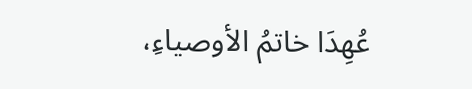عُهِدَا خاتمُ الأوصياءِ،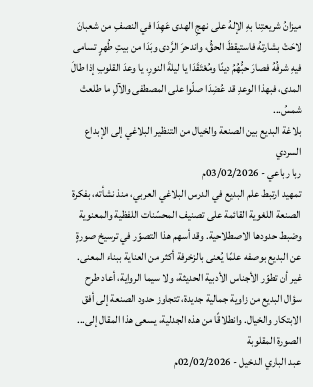ميزانُ شريعتِنا بهِ الإلهُ على نهجِ الهدى عَهِدَا في النصفِ من شعبانَ لاحَتْ بشارتهُ فاستيقظَ الحقُّ، واندحرَ الرَّدى وبَدَا من بيتِ طُهرٍ تسامى فيهِ شرفُهُ فصارَ حبُّهُمُ دينًا ومُعْتَقَدَا يا ليلةَ النورِ، يا وعدَ القلوبِ إذا طالَ المدى، فبهذا الوعدِ قد عُضِدَا صلّوا على المصطفى والآلِ ما طلعتْ شمسُ...
بلاغة البديع بين الصنعة والخيال من التنظير البلاغي إلى الإبداع السردي
ربا رباعي - 03/02/2026م
تمهيد ارتبط علم البديع في الدرس البلاغي العربي، منذ نشأته، بفكرة الصنعة اللغوية القائمة على تصنيف المحسّنات اللفظية والمعنوية وضبط حدودها الاصطلاحية. وقد أسهم هذا التصوّر في ترسيخ صورةٍ عن البديع بوصفه علمًا يُعنى بالزخرفة أكثر من العناية ببناء المعنى. غير أن تطوّر الأجناس الأدبية الحديثة، ولا سيما الرواية، أعاد طرح سؤال البديع من زاوية جمالية جديدة، تتجاوز حدود الصنعة إلى أفق الابتكار والخيال. وانطلاقًا من هذه الجدلية، يسعى هذا المقال إلى...
الصورة المقلوبة
عبد الباري الدخيل - 02/02/2026م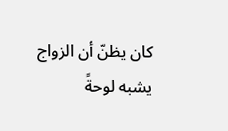كان يظنّ أن الزواج يشبه لوحةً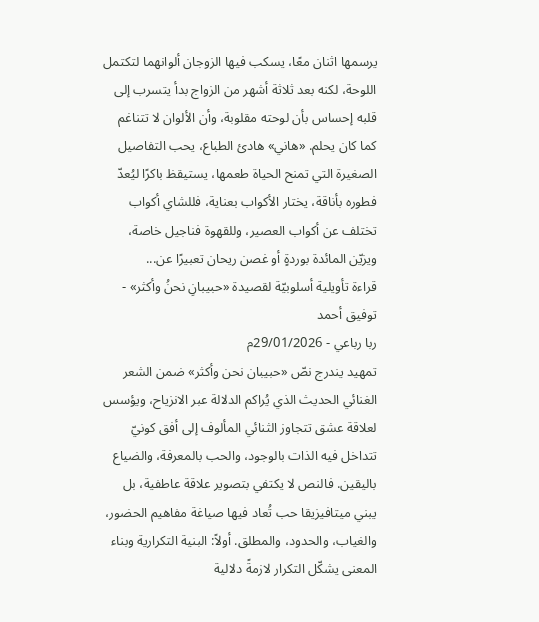يرسمها اثنان معًا، يسكب فيها الزوجان ألوانهما لتكتمل اللوحة، لكنه بعد ثلاثة أشهر من الزواج بدأ يتسرب إلى قلبه إحساس بأن لوحته مقلوبة، وأن الألوان لا تتناغم كما كان يحلم. «هاني» هادئ الطباع، يحب التفاصيل الصغيرة التي تمنح الحياة طعمها، يستيقظ باكرًا ليُعدّ فطوره بأناقة، يختار الأكواب بعناية، فللشاي أكواب تختلف عن أكواب العصير، وللقهوة فناجيل خاصة، ويزيّن المائدة بوردةٍ أو غصن ريحان تعبيرًا عن...
قراءة تأويلية أسلوبيّة لقصيدة «حبيبانِ نحنُ وأكثر» - توفيق أحمد
ربا رباعي - 29/01/2026م
تمهيد يندرج نصّ «حبيبان نحن وأكثر» ضمن الشعر الغنائي الحديث الذي يُراكم الدلالة عبر الانزياح، ويؤسس لعلاقة عشق تتجاوز الثنائي المألوف إلى أفق كونيّ تتداخل فيه الذات بالوجود، والحب بالمعرفة، والضياع باليقين. فالنص لا يكتفي بتصوير علاقة عاطفية، بل يبني ميتافيزيقا حب تُعاد فيها صياغة مفاهيم الحضور، والغياب، والحدود، والمطلق. أولاً: البنية التكرارية وبناء المعنى يشكّل التكرار لازمةً دلالية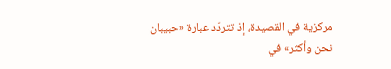مركزية في القصيدة، إذ تتردّد عبارة «حبيبان نحن وأكثر» في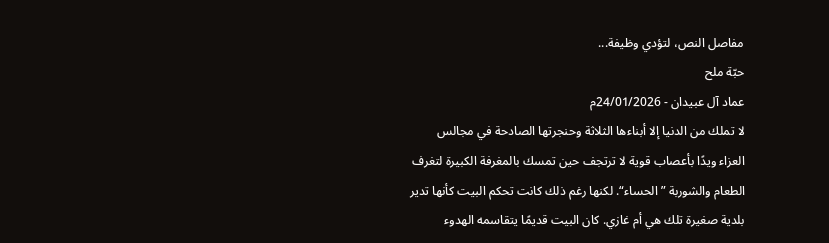مفاصل النص، لتؤدي وظيفة...
حبّة ملح
عماد آل عبيدان - 24/01/2026م
لا تملك من الدنيا إلا أبناءها الثلاثة وحنجرتها الصادحة في مجالس العزاء ويدًا بأعصاب قوية لا ترتجف حين تمسك بالمغرفة الكبيرة لتغرف الطعام والشوربة ”الحساء“. لكنها رغم ذلك كانت تحكم البيت كأنها تدير بلدية صغيرة تلك هي أم غازي. كان البيت قديمًا يتقاسمه الهدوء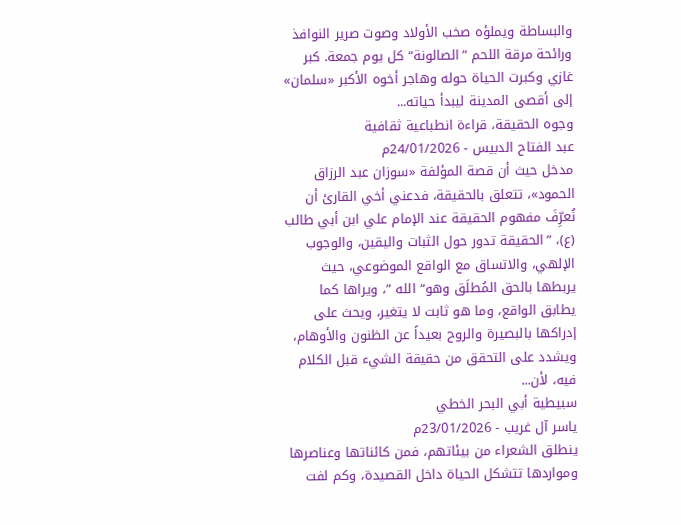والبساطة ويملؤه صخب الأولاد وصوت صرير النوافذ ورائحة مرقة اللحم ”الصالونة“ كل يوم جمعة. كبر غازي وكبرت الحياة حوله وهاجر أخوه الأكبر «سلمان» إلى أقصى المدينة ليبدأ حياته...
وجوه الحقيقة، قراءة انطباعية ثقافية
عبد الفتاح الدبيس - 24/01/2026م
مدخل حيث أن قصة المؤلفة «سوزان عبد الرزاق الحمود»، تتعلق بالحقيقة، فدعني أخي القارئ أن نُعرِّفَ مفهوم الحقيقة عند الإمام علي ابن أبي طالب (ع)، ”الحقيقة تدور حول الثبات واليقين، والوجوب الإلهي، والاتساق مع الواقع الموضوعي، حيث يربطها بالحق المُطلَق وهو“ الله ”، ويراها كما يطابق الواقع، وما هو ثابت لا يتغير، ويحث على إدراكها بالبصيرة والروح بعيداً عن الظنون والأوهام، ويشدد على التحقق من حقيقة الشيء قبل الكلام فيه، لأن...
سبيطية أبي البحر الخطي
ياسر آل غريب - 23/01/2026م
ينطلق الشعراء من بيئاتهم، فمن كائناتها وعناصرها ومواردها تتشكل الحياة داخل القصيدة، وكم لفت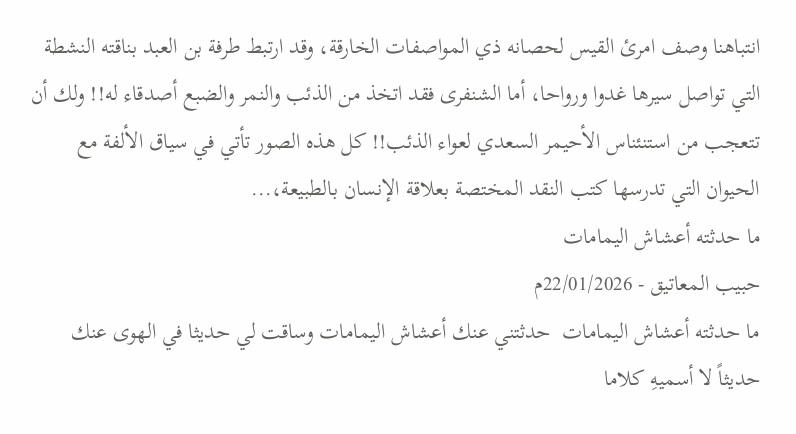انتباهنا وصف امرئ القيس لحصانه ذي المواصفات الخارقة، وقد ارتبط طرفة بن العبد بناقته النشطة التي تواصل سيرها غدوا ورواحا، أما الشنفرى فقد اتخذ من الذئب والنمر والضبع أصدقاء له!! ولك أن تتعجب من استنئناس الأحيمر السعدي لعواء الذئب!! كل هذه الصور تأتي في سياق الألفة مع الحيوان التي تدرسها كتب النقد المختصة بعلاقة الإنسان بالطبيعة،...
ما حدثته أعشاش اليمامات
حبيب المعاتيق - 22/01/2026م
ما حدثته أعشاش اليمامات  حدثتني عنك أعشاش اليمامات وساقت لي حديثا في الهوى عنك حديثاً لا أسميهِ كلاما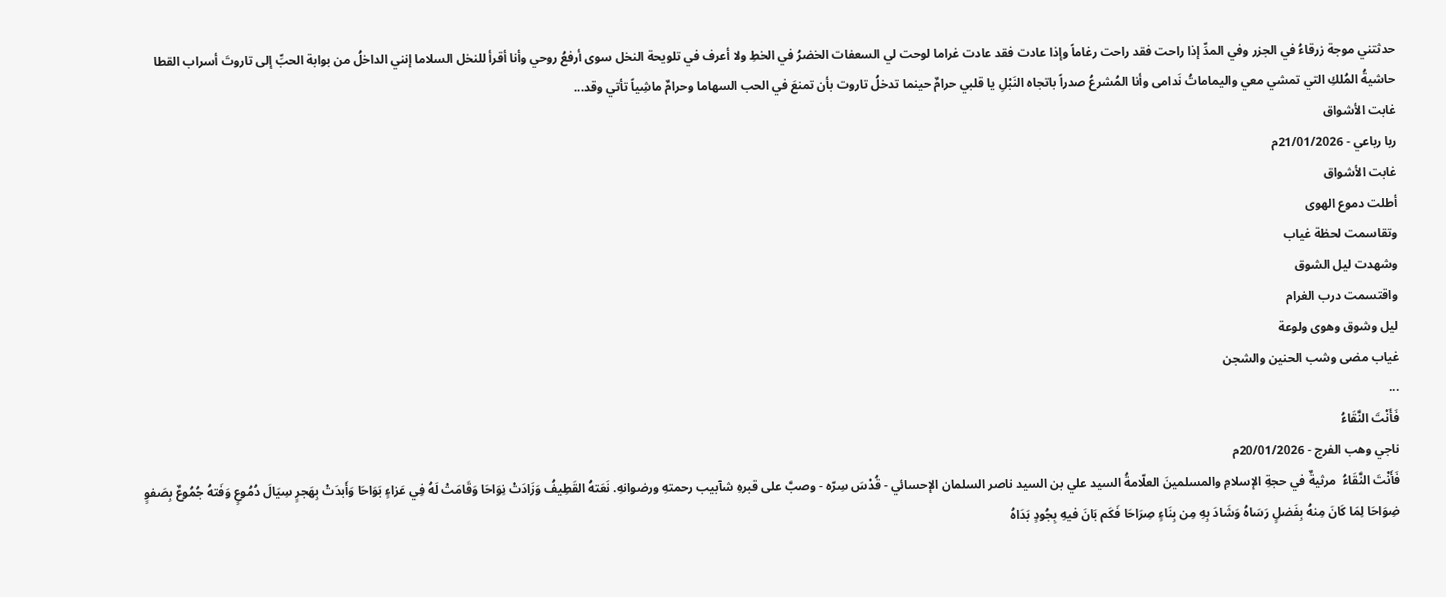حدثتني موجة زرقاءُ في الجزر وفي المدِّ إذا راحت فقد راحت رغاماً وإذا عادت فقد عادت غراما لوحت لي السعفات الخضرُ في الخطِ ولا أعرف في تلويحة النخل سوى أرفعُ روحي وأنا أقرأ للنخل السلاما إنني الداخلُ من بوابة الحبِّ إلى تاروتَ أسراب القطا حاشيةُ المُلكِ التي تمشي معي واليماماتُ نَدامى وأنا المُشرعُ صدراً باتجاه النَبْلِ يا قلبي حرامٌ حينما تدخلُ تاروت بأن تمنعَ في الحب السهاما وحرامٌ ماشِياً تأتي وقد...
غابت الأشواق
ربا رباعي - 21/01/2026م
غابت الأشواق
أطلت دموع الهوى
وتقاسمت لحظة غياب
وشهدت ليل الشوق
واقتسمت درب الغرام
ليل وشوق وهوى ولوعة
غياب مضى وشب الحنين والشجن
...
فَأَنْتَ النَّقَاءُ
ناجي وهب الفرج - 20/01/2026م
فَأَنْتَ النَّقَاءُ  مرثيةٌ في حجةِ الإسلامِ والمسلمينَ العلّامةُ السيد علي بن السيد ناصر السلمان الإحسائي - قُدْسَ سِرّه - وصبَّ على قبرهِ شآبيب رحمتهِ ورضوانهِ. نَعَتهُ القَطِيفُ وَزَادَتْ نِوَاحَا وَقَامَتْ لَهُ فِي عَزاءٍ بَوَاحَا وَأَبدَتْ بِهَجرٍ سِيَالَ دُمُوعٍ وَفَتهُ جُمُوعٌ بِصَفوٍ ضِوَاحَا لِمَا كَانَ مِنهُ بِفَضلٍ رَسَاهُ وَشَادَ بِهِ مِن بِنَاءٍ صِرَاحَا فَكَم بَانَ فيهِ بِجُودٍ بَدَاهُ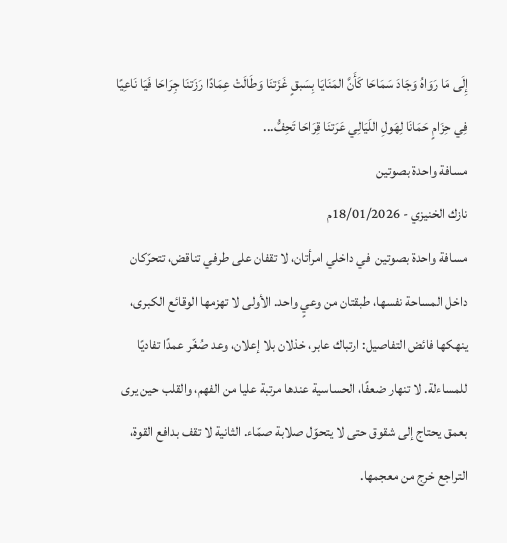إِلَى مَا رَوَاهُ وَجَادَ سَمَاحَا كَأَنَّ المَنَايَا بِسَبقٍ غَزَتنَا وَطَالَتْ عِمَادًا رَزَتنَا جِرَاحَا فَيَا نَاعِيًا فِي حِزَامٍ حَمَانَا لِهَولِ اللَيَالِي عَرَتنَا قِرَاحَا تَحِفُّ...
مسافة واحدة بصوتين
نازك الخنيزي - 18/01/2026م
مسافة واحدة بصوتين  في داخلي امرأتان، لا تقفان على طرفي تناقض، تتحرّكان داخل المساحة نفسها، طبقتان من وعيٍ واحد. الأولى لا تهزمها الوقائع الكبرى، ينهكها فائض التفاصيل: ارتباك عابر، خذلان بلا إعلان، وعد صُغّر عمدًا تفاديًا للمساءلة. لا تنهار ضعفًا، الحساسية عندها مرتبة عليا من الفهم، والقلب حين يرى بعمق يحتاج إلى شقوق حتى لا يتحوّل صلابة صمّاء. الثانية لا تقف بدافع القوة، التراجع خرج من معجمها.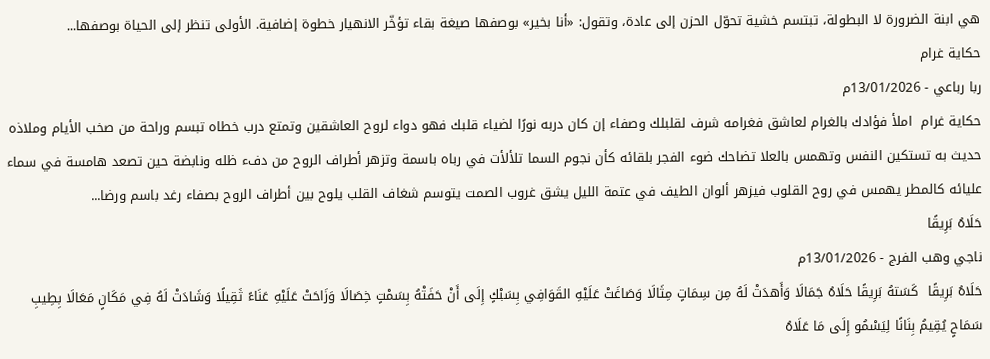هي ابنة الضرورة لا البطولة، تبتسم خشية تحوّل الحزن إلى عادة، وتقول: «أنا بخير» بوصفها صيغة بقاء تؤخّر الانهيار خطوة إضافية. الأولى تنظر إلى الحياة بوصفها...
حكاية غرام
ربا رباعي - 13/01/2026م
حكاية غرام  املأ فؤادك بالغرام لعاشق فغرامه شرف لقلبلك وصفاء إن كان دربه نورًا لضياء قلبك فهو دواء لروح العاشقين وتمتع درب خطاه تبسم وراحة من صخب الأيام وملاذه حديث به تستكين النفس وتهمس بالعلا تضاحك ضوء الفجر بلقائه كأن نجوم السما تلألأت في رباه باسمة وتزهر أطراف الروح من دفء ظله ونابضة حين تصعد هامسة في سماء عليائه كالمطر يهمس في روح القلوب فيزهر ألوان الطيف في عتمة الليل يشق غروب الصمت يتوسم شغاف القلب يلوح بين أطراف الروح بصفاء رغد باسم ورضا...
حَلَاهُ بَرِيقًا
ناجي وهب الفرج - 13/01/2026م
حَلَاهُ بَرِيقًا  كَسَتهُ بَرِيقًا حَلَاهُ جَمَالَا وَأَهدَتْ لَهُ مِن سِمَاتٍ مِثَالَا وَصَاغَتْ عَلَيْهِ القَوَافِي بِسَبْكٍ إِلَى أَنْ حَفَتْهُ بِسَمْتٍ خِصَالَا وَزَاحَتْ عَلَيْهِ عَنَاءً ثَقِيلًا وَشَادَتْ لَهُ فِي مَكَانٍ مَعَالَا بِطِيبِ سَمَاحٍ يُقِيمُ بِنَانًا لِيَسْمُو إِلَى مَا عَلَاهُ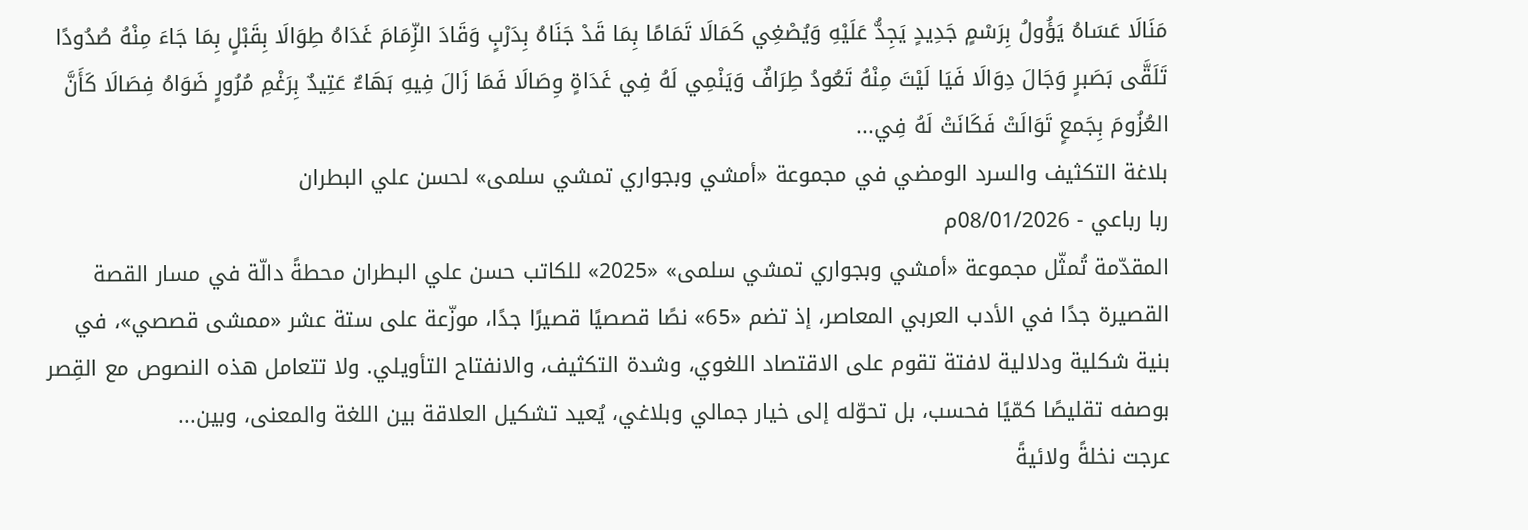مَنَالَا عَسَاهُ يَؤُولُ بِرَسْمٍ جَدِيدٍ يَجِدُّ عَلَيْهِ وَيُصْغِي كَمَالَا تَمَامًا بِمَا قَدْ جَنَاهُ بِدَرْبٍ وَقَادَ الزِّمَامَ غَدَاهُ طِوَالَا بِقَبْلٍ بِمَا جَاءَ مِنْهُ صُدُودًا تَلَقَّى بَصَبرٍ وَجَالَ دِوَالَا فَيَا لَيْتَ مِنْهُ تَعُودُ طِرَافٌ وَيَنْمِي لَهُ فِي غَدَاةٍ وِصَالَا فَمَا زَالَ فِيهِ بَهَاءٌ عَتِيدٌ بِرَغْمِ مُرُورٍ ضَوَاهُ فِصَالَا كَأَنَّ العُزُومَ بِجَمعٍ تَوَالَتْ فَكَانَتْ لَهُ فِي...
بلاغة التكثيف والسرد الومضي في مجموعة «أمشي وبجواري تمشي سلمى» لحسن علي البطران
ربا رباعي - 08/01/2026م
المقدّمة تُمثّل مجموعة «أمشي وبجواري تمشي سلمى» «2025» للكاتب حسن علي البطران محطةً دالّة في مسار القصة القصيرة جدًا في الأدب العربي المعاصر، إذ تضم «65» نصًا قصصيًا قصيرًا جدًا، موزّعة على ستة عشر «ممشى قصصي»، في بنية شكلية ودلالية لافتة تقوم على الاقتصاد اللغوي، وشدة التكثيف، والانفتاح التأويلي. ولا تتعامل هذه النصوص مع القِصر بوصفه تقليصًا كمّيًا فحسب، بل تحوّله إلى خيار جمالي وبلاغي، يُعيد تشكيل العلاقة بين اللغة والمعنى، وبين...
عرجت نخلةً ولائيةً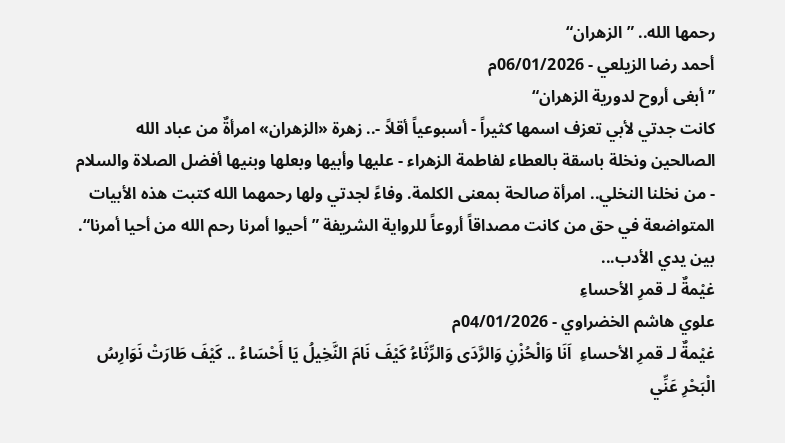رحمها الله.. ”الزهران“
أحمد رضا الزيلعي - 06/01/2026م
”أبغى أروح لدورية الزهران“
كانت جدتي لأبي تعزف اسمها كثيراً - أسبوعياً أقلاً -.. زهرة «الزهران» امرأةٌ من عباد الله الصالحين ونخلة باسقة بالعطاء لفاطمة الزهراء - عليها وأبيها وبعلها وبنيها أفضل الصلاة والسلام - من نخلنا النخلي.. امرأة صالحة بمعنى الكلمة. وفاءً لجدتي ولها رحمهما الله كتبت هذه الأبيات المتواضعة في حق من كانت مصداقاً أروعاً للرواية الشريفة ”أحيوا أمرنا رحم الله من أحيا أمرنا“.
بين يدي الأدب...
غيْمةٌ لـ قمرِ الأحساءِ
علوي هاشم الخضراوي - 04/01/2026م
غيْمةٌ لـ قمرِ الأحساءِ  اَنَا وَالْحُزْنِ وَالرَّدَى وَالرِّثَاءُ كَيْفَ نَامَ النَّخِيلُ يَا أَحْسَاءُ .. كَيْفَ طَارَتْ نَوَارِسُ الْبَحْرِ عَنِّي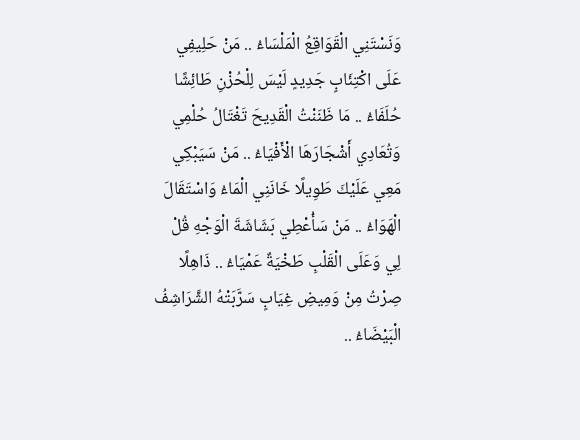وَنَسْتَنِي الْقَوَاقِعُ الْمَلْسَاءُ .. مَنْ حَلِيفِي عَلَى اكْتِئَابٍ جَدِيدٍ لَيْسَ لِلْحُزْنِ طَائِشًا حُلَفَاءُ .. مَا ظَنَنْتُ الْقَدِيحَ تَغْتَالُ حُلْمِي وَتُعَادِي أَشْجَارَهَا الْأَفْيَاءُ .. مَنْ سَيَبْكِي مَعِي عَلَيْكَ طَوِيلًا خَانَنِي الْمَاءُ وَاسْتَقَالَ الْهَوَاءُ .. مَنْ سَأُعْطِي بَشَاشَةَ الْوَجْهِ قُلْ لِي وَعَلَى الْقَلْبِ طَخْيَةٌ عَمْيَاءُ .. ذَاهِلًا صِرْتُ مِنْ وَمِيضِ غِيَابٍ سَرَّبَتْهُ الشَّرَاشِفُ الْبَيْضَاءُ ..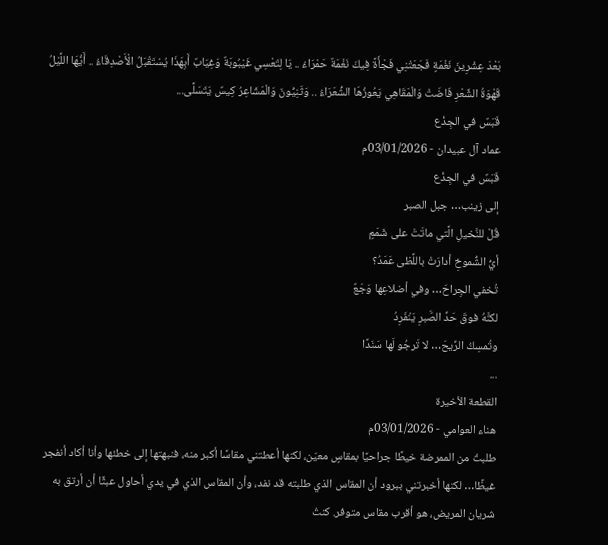بَعْدَ عِشْرِينَ نَغْمَةٍ فَجَعَتْنِي فَجْأَةً فِيكَ نَغْمَةٌ حَمْرَاءُ .. يَا لِتَعْسِي غَيْبُوبَةٌ وَغِيَابٌ أَبِهَذَا يُسْتَقْبَلُ الْأَصْدِقَاءُ .. أَيُّهَا اللَّيْلُ قَهْوَةُ الشِّعْرِ فَاضَتْ وَالْمَقَاهِي يَعُوزُهَا الشُّعَرَاءُ .. وَثَنِيُّونَ وَالْمَشَاعِرُ كِيسٌ يَتَسَلَّى...
قَبَسٌ في الجِذْع
عماد آل عبيدان - 03/01/2026م
قَبَسٌ في الجِذْع
إلى زينب… جبل الصبر
قُلْ للنَّخيلِ الَّتي ماتَتْ على شَمَمٍ
أيُّ الشُّموخِ أدارَتْ باللَّظى عَمَدُ؟
تُخفي الجِراحَ… وفي أضلاعِها وَجَعٌ
لكنَّهُ فوقَ حَدِّ الصَّبرِ يَنْفَرِدُ
وتُمسِكُ الرِّيحَ… لا تَرجُو لَها سَنَدًا
...
القطعة الأخيرة
هناء العوامي - 03/01/2026م
طلبتُ من الممرضة خيطًا جراحيًا بمقاسٍ معيّن، لكنها أعطتني مقاسًا أكبر منه، فنبهتها إلى خطئها وأنا أكاد أنفجر غيظًا… لكنها أخبرتني ببرود أن المقاس الذي طلبته قد نفد، وأن المقاس الذي في يدي أحاول عبثًا أن أرتق به شريان المريض، هو أقرب مقاس متوفر. كنتُ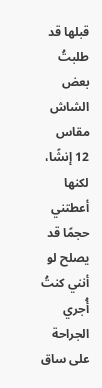قبلها قد طلبتُ بعض الشاش مقاس 12 إنشًا، لكنها أعطتني حجمًا قد يصلح لو أنني كنتُ أُجري الجراحة على ساق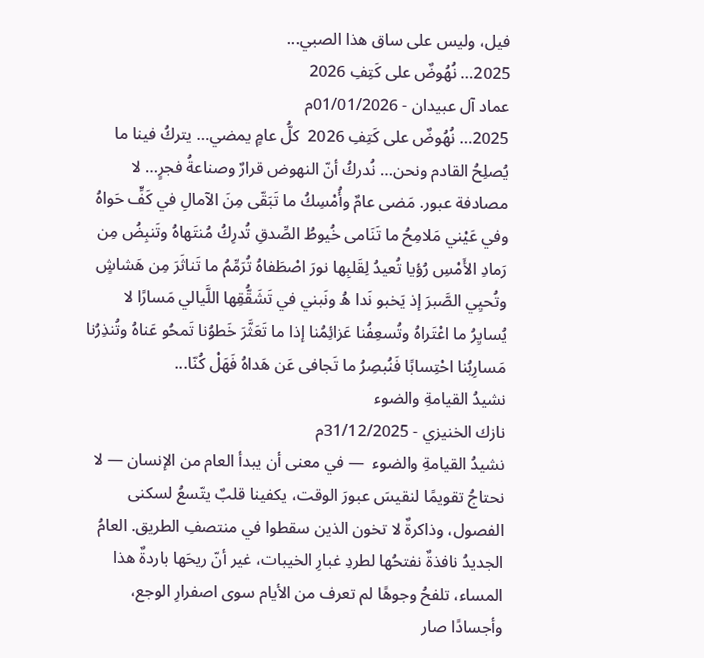فيل، وليس على ساق هذا الصبي...
2025… نُهُوضٌ على كَتِفِ 2026
عماد آل عبيدان - 01/01/2026م
2025… نُهُوضٌ على كَتِفِ 2026  كلُّ عامٍ يمضي… يتركُ فينا ما يُصلِحُ القادم ونحن… نُدركُ أنّ النهوض قرارٌ وصناعةُ فجرٍ… لا مصادفة عبور. مَضى عامٌ وأُمْسِكُ ما تَبَقّى مِنَ الآمالِ في كَفٍّ حَواهُ وفي عَيْني مَلامِحُ ما تَنَامى خُيوطُ الصِّدقِ تُدرِكُ مُنتَهاهُ وتَنبِضُ مِن رَمادِ الأَمْسِ رُؤيا تُعيدُ لِقَلبِها نورَ اصْطَفاهُ تُرَمِّمُ ما تَناثَرَ مِن هَشاشٍ وتُحيِي الصَّبرَ إذ يَخبو نَدا هُ ونَبني في تَشَقُّقِها اللَّيالي مَسارًا لا يُسايِرُ ما اعْتَراهُ وتُسعِفُنا عَزائِمُنا إذا ما تَعَثَّرَ خَطوُنا تَمحُو عَناهُ وتُنذِرُنا مَسارِبُنا احْتِسابًا فَنُبصِرُ ما تَجافى عَن هَداهُ فَهَلْ كُنّا...
نشيدُ القيامةِ والضوء
نازك الخنيزي - 31/12/2025م
نشيدُ القيامةِ والضوء  — في معنى أن يبدأ العام من الإنسان — لا نحتاجُ تقويمًا لنقيسَ عبورَ الوقت، يكفينا قلبٌ يتّسعُ لسكنى الفصول، وذاكرةٌ لا تخون الذين سقطوا في منتصفِ الطريق. العامُ الجديدُ نافذةٌ نفتحُها لطردِ غبارِ الخيبات، غير أنّ ريحَها باردةٌ هذا المساء، تلفحُ وجوهًا لم تعرف من الأيام سوى اصفرارِ الوجع، وأجسادًا صار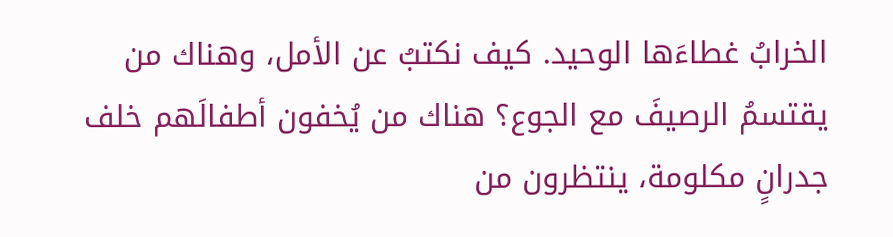الخرابُ غطاءَها الوحيد. كيف نكتبُ عن الأمل، وهناك من يقتسمُ الرصيفَ مع الجوع؟ هناك من يُخفون أطفالَهم خلف جدرانٍ مكلومة، ينتظرون من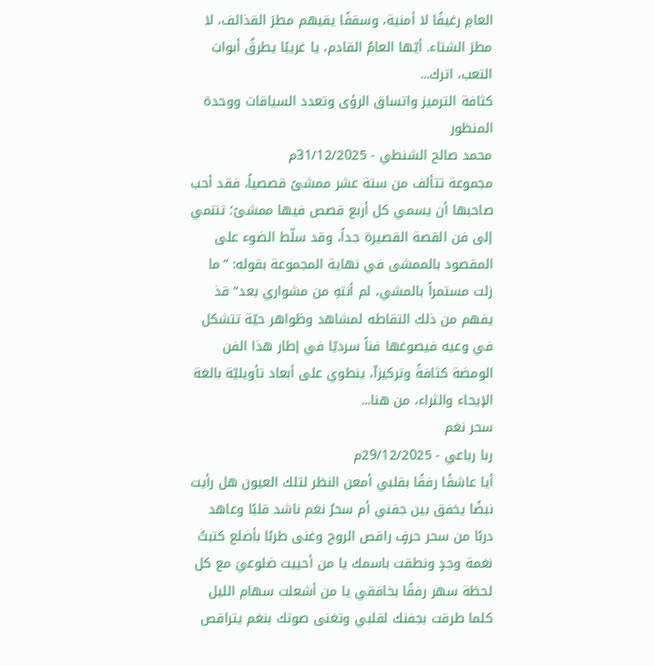العامِ رغيفًا لا أمنية، وسقفًا يقيهم مطرَ القذائف، لا مطرَ الشتاء. أيّها العامُ القادم، يا غريبًا يطرقُ أبوابَ التعب، اترك...
كثافة الترميز واتساق الرؤى وتعدد السياقات ووحدة المنظور
محمد صالح الشنطي - 31/12/2025م
مجموعة تتألف من ستة عشر ممشىً قصصياً، فقد أحب صاحبها أن يسمي كل أربع قصص فيها ممشىً؛ تنتمي إلى فن القصة القصيرة جداً، وقد سلّط الضوء على المقصود بالممشى في نهاية المجموعة بقوله: ”ما زلت مستمراً بالمشي، لم أنتهِ من مشواري بعد“ قذ يفهم من ذلك التقاطه لمشاهد وظواهر حيّة تتشكل في وعيه فيصوغها فناً سرديّا في إطار هذا الفن الومضة كثافةً وتركيزاّ، ينطوي على أبعاد تأويليّة بالغة الإيحاء والثراء، من هنا...
سحر نغم
ربا رباعي - 29/12/2025م
أيا عاشقًا رفقًا بقلبي أمعن النظر لتلك العيون هل رأيت نبضًا يخفق بين جفني أم سحرُ نغم ناشد قلبًا وعاهد دربًا من سحر حرفٍ راقص الروح وغنى طربًا بأضلع كتبتُ نغمة وجدٍ ونطقت باسمك يا من أحييت ضلوعيَ مع كل لحظة سهر رفقًا بخافقي يا من أشعلت سهام الليل كلما طرقت بجفنك لقلبي وتغنى صوتك بنغم يتراقص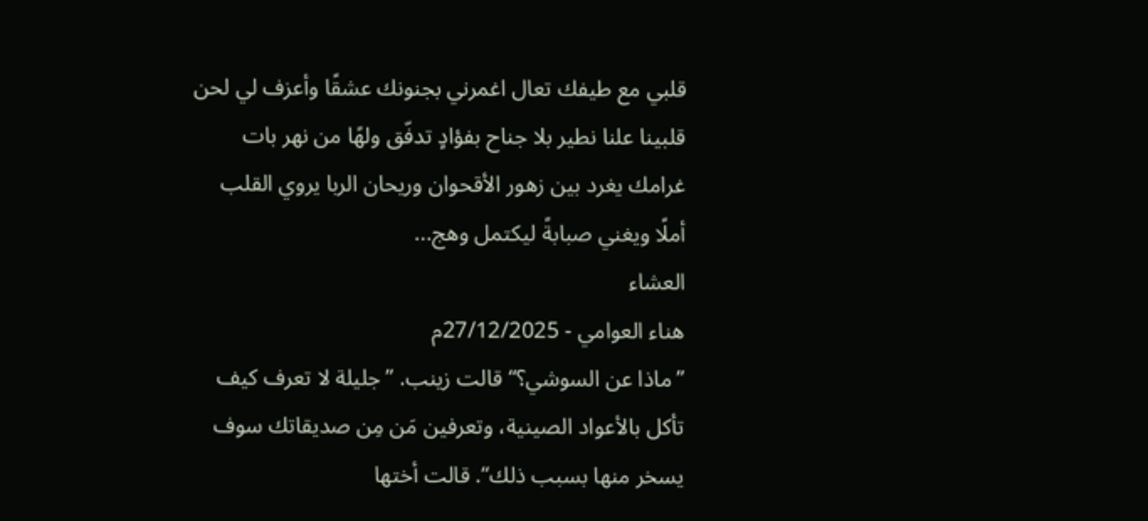قلبي مع طيفك تعال اغمرني بجنونك عشقًا وأعزف لي لحن قلبينا علنا نطير بلا جناح بفؤادٍ تدفّق ولهًا من نهر بات غرامك يغرد بين زهور الأقحوان وريحان الربا يروي القلب أملًا ويغني صبابةً ليكتمل وهج...
العشاء
هناء العوامي - 27/12/2025م
”ماذا عن السوشي؟“ قالت زينب. ”جليلة لا تعرف كيف تأكل بالأعواد الصينية، وتعرفين مَن مِن صديقاتك سوف يسخر منها بسبب ذلك“. قالت أختها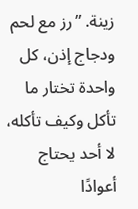زينة. ”رز مع لحم ودجاج إذن، كل واحدة تختار ما تأكل وكيف تأكله، لا أحد يحتاج أعوادًا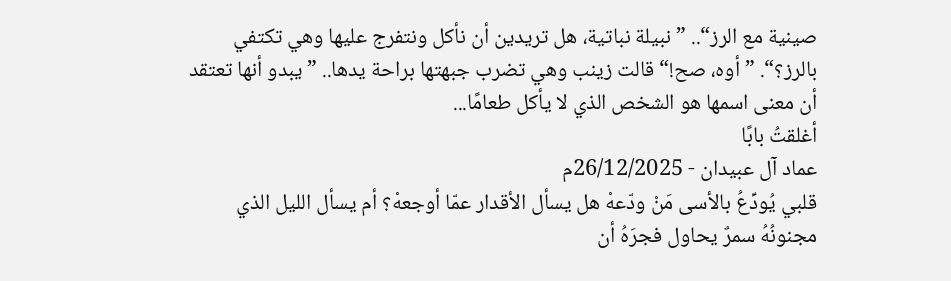صينية مع الرز“.. ”نبيلة نباتية، هل تريدين أن نأكل ونتفرج عليها وهي تكتفي بالرز؟“. ”أوه، صح!“ قالت زينب وهي تضرب جبهتها براحة يدها.. ”يبدو أنها تعتقد أن معنى اسمها هو الشخص الذي لا يأكل طعامًا...
أغلقتُ بابًا
عماد آل عبيدان - 26/12/2025م
قلبي يُودِّعُ بالأسى مَنْ ودّعهْ هل يسأل الأقدار عمّا أوجعهْ؟ أم يسأل الليل الذي مجنونُهُ سمرٌ يحاول فجرَهُ أن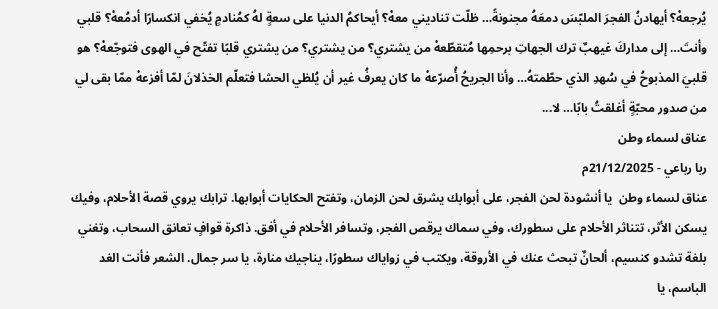يُرجعهْ؟ أيهادنُ الفجرَ الملبّسَ دمعَهُ مجنونةً… ظلّت تناديني معهْ؟ أيحاكمُ الدنيا على سعةٍ لهُ كمُنادمٍ يُخفي انكسارًا أدمُعهْ؟ قلبي وأنتَ… إلى مداركَ غيهبٌ ترك الجهاتِ برحمِها مُتقطّعهْ من يشتري؟ من يشتري؟ من يشتري قلبًا تفتّح في الهوى فتوجّعهْ؟ هو قلبيَ المذبوحُ في سُهدِ الذي حطّمتهُ… وأنا الجريحُ أُصرّعهْ ما كان يعرفُ غير أن يُلظي الحشا فتعلّم الخذلانَ لمّا أفزعهْ ممّا بقى لي من صدور محبّةٍ أغلقتُ بابًا… لا...
عناق لسماء وطن
ربا رباعي - 21/12/2025م
عناق لسماء وطن  يا أنشودة لحن الفجر، على أبوابك يشرق لحن الزمان، وتفتح الحكايات أبوابها. ترابك يروي قصة الأحلام، وفيك يسكن الأثر، تتناثر الأحلام على سطورك، وفي سماك يرقص الفجر، وتسافر الأحلام في أفق. ذاكرة قوافٍ تعانق السحاب، وتغني بلغة تشدو كنسيم، ألحانٌ تبحث عنك في الأروقة، ويكتب في زواياك سطورًا، يناجيك منارة، يا سر جمال. الشعر فأنت الغد الباسم، يا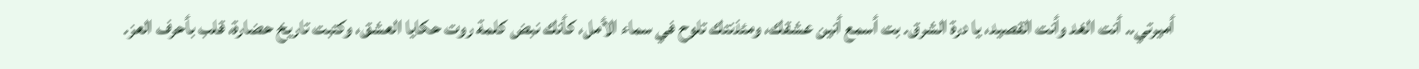أميرتي.. أنت الغد وأنت القصيد، يا درة الشرق. بت أسمع أنين عشقك، ومئذنتك تلوح في سماء الأمل، كأنك نبض كلمة روت حكايا العشق، وكتبت تاريخ حضارة، قلب بأحرف العز.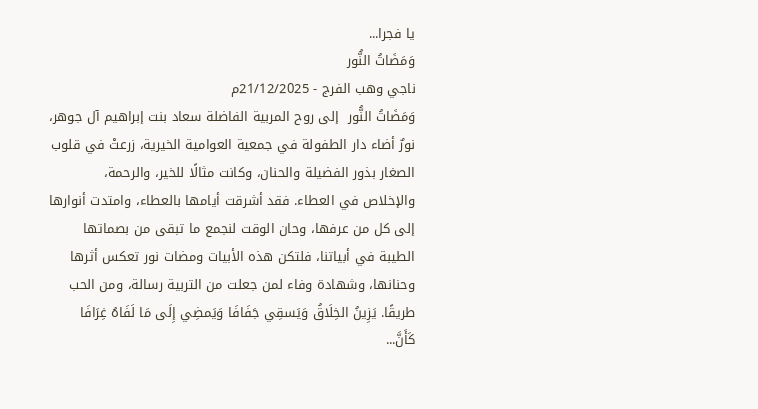يا فجرا...
وَمَضَاتُ النُّور
ناجي وهب الفرج - 21/12/2025م
وَمَضَاتُ النُّور  إلى روح المربية الفاضلة سعاد بنت إبراهيم آل جوهر، نورٌ أضاء دار الطفولة في جمعية العوامية الخيرية، زرعتْ في قلوب الصغار بذور الفضيلة والحنان، وكانت مثالًا للخير، والرحمة، والإخلاص في العطاء. فقد أشرقت أيامها بالعطاء، وامتدت أنوارها إلى كل من عرفها، وحان الوقت لنجمع ما تبقى من بصماتها الطيبة في أبياتنا، فلتكن هذه الأبيات ومضات نور تعكس أثرها وحنانها، وشهادة وفاء لمن جعلت من التربية رسالة، ومن الحب طريقًا. يَزِينُ الخِلَاقُ وَيَسقِي جَفَافَا وَيَمضِي إِلَى مَا لَفَاهُ غِرَافَا كَأَنَّ...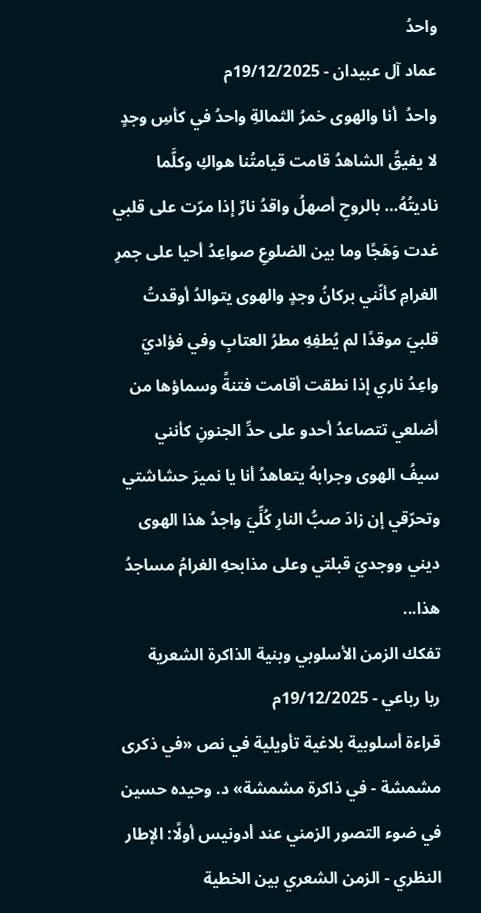واحدُ
عماد آل عبيدان - 19/12/2025م
واحدُ  أنا والهوى خمرُ الثمالةِ واحدُ في كأسِ وجدٍ لا يفيقُ الشاهدُ قامت قيامتُنا هواكِ وكلَّما ناديتُهُ… بالروحِ أصهلُ واقدُ نارٌ إذا مرّت على قلبي غدت وَهَجًا وما بين الضلوعِ صواعِدُ أحيا على جمرِ الغرامِ كأنّني بركانُ وجدٍ والهوى يتوالدُ أوقدتُ قلبيَ موقدًا لم يُطفِهِ مطرُ العتابِ وفي فؤاديَ واعِدُ ناري إذا نطقت أقامت فتنةً وسماؤها من أضلعي تتصاعدُ أحدو على حدِّ الجنونِ كأنني سيفُ الهوى وجرابهُ يتعاهدُ أنا يا نميرَ حشاشتي وتحرّقي إن زادَ صبُّ النارِ كُلِّيَ واجدُ هذا الهوى ديني ووجديَ قبلتي وعلى مذابحهِ الغرامُ مساجدُ هذا...
تفكك الزمن الأسلوبي وبنية الذاكرة الشعرية
ربا رباعي - 19/12/2025م
قراءة أسلوبية بلاغية تأويلية في نص «في ذكرى مشمشة - في ذاكرة مشمشة» د. وحيده حسين في ضوء التصور الزمني عند أدونيس أولًا: الإطار النظري - الزمن الشعري بين الخطية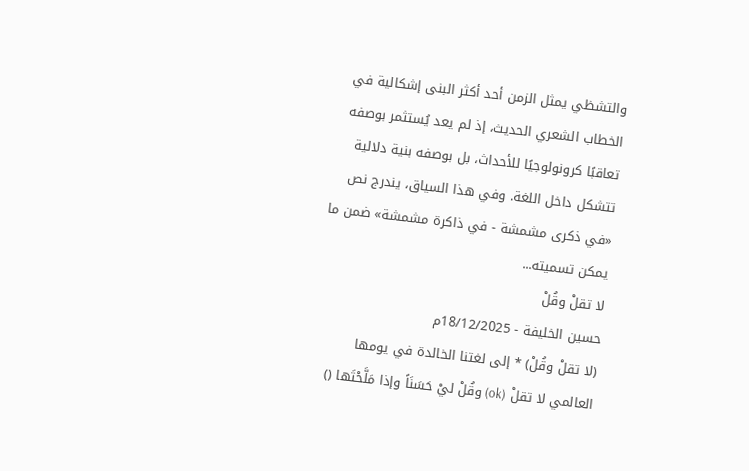والتشظي يمثل الزمن أحد أكثر البنى إشكالية في الخطاب الشعري الحديث، إذ لم يعد يُستثمر بوصفه تعاقبًا كرونولوجيًا للأحداث، بل بوصفه بنية دلالية تتشكل داخل اللغة. وفي هذا السياق، يندرج نص «في ذكرى مشمشة - في ذاكرة مشمشة» ضمن ما يمكن تسميته...
لا تقلْ وقُلْ
حسين الخليفة - 18/12/2025م
(لا تقلْ وقُلْ) * إلى لغتنا الخالدة في يومها العالمي لا تقلْ (ok) وقُلْ ليْ حَسَنَاً وإذا مَلَّحْتَها ()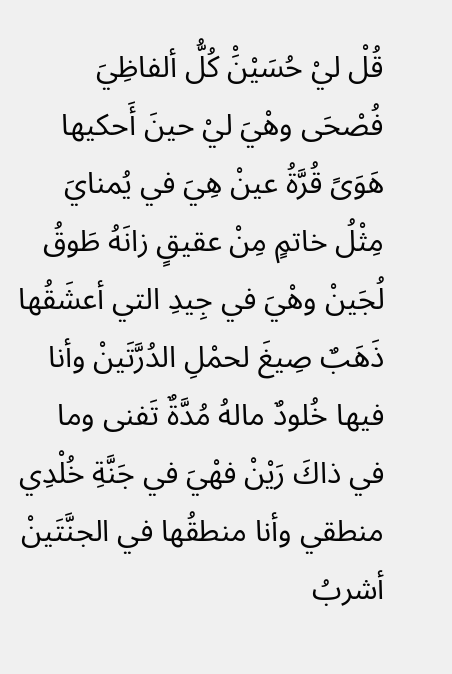قُلْ ليْ حُسَيْنَْ كُلُّ ألفاظِيَ فُصْحَى وهْيَ ليْ حينَ أَحكيها هَوَىً قُرَّةُ عينْ هِيَ في يُمنايَ مِثْلُ خاتمٍ مِنْ عقيقٍ زانَهُ طَوقُ لُجَينْ وهْيَ في جِيدِ التي أعشَقُها ذَهَبٌ صِيغَ لحمْلِ الدُرَّتَينْ وأنا فيها خُلودٌ مالهُ مُدَّةٌ تَفنى وما في ذاكَ رَيْنْ فهْيَ في جَنَّةِ خُلْدِي منطقي وأنا منطقُها في الجنَّتَينْ أشربُ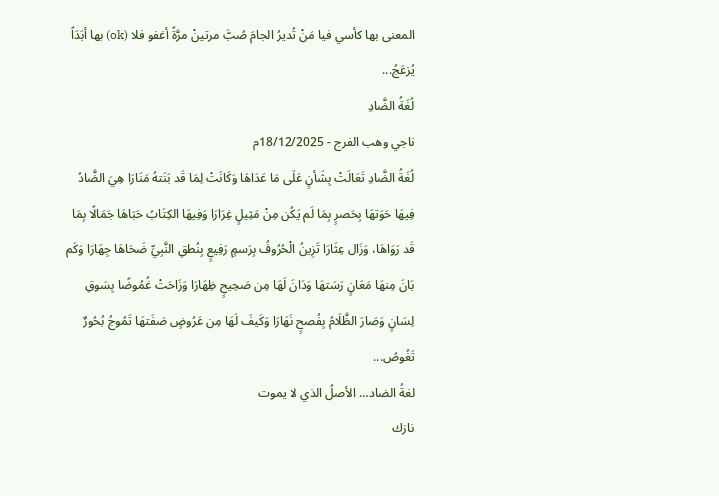المعنى بها كأسي فيا مَنْ تُديرُ الجامَ صُبَّ مرتينْ مرَّةً أغفو فلا (ok) بها أبَدَاً يُزعَجُ...
لُغَةُ الضَّادِ
ناجي وهب الفرج - 18/12/2025م
لُغَةُ الضَّادِ تَعَالَتْ بِشَأنٍ عَلَى مَا عَدَاهَا وَكَانَتْ لِمَا قَد بَنَتهُ مَنَارَا هِيَ الضَّادُ فِيهَا حَوَتهَا بِحَصرٍ بِمَا لَم يَكُن مِنْ مَثِيلٍ غِرَارَا وَفِيهَا الكِتَابُ حَبَاهَا جَمَالًا بِمَا قَد رَوَاهَا، وَزَال عِثَارَا تَزِينُ الْحُرُوفُ بِرَسمٍ رَفِيعٍ بِنُطقِ النَّبِيِّ ضَحَاهَا جِهَارَا وَكَم بَانَ مِنهَا مَعَانٍ رَسَتهَا وَدَانَ لَهَا مِن صَحِيحٍ ظِهَارَا وَزَاحَتْ غُمُوضًا بِسَوقِ لِسَانٍ وَصَارَ الظَّلَامُ بِفُصحٍ نَهَارَا وَكَيفَ لَهَا مِن عَرُوضٍ صَفَتهَا تَمُوجُ بُحُورٌ تَغُوصُ...
لغةُ الضاد… الأصلُ الذي لا يموت
نازك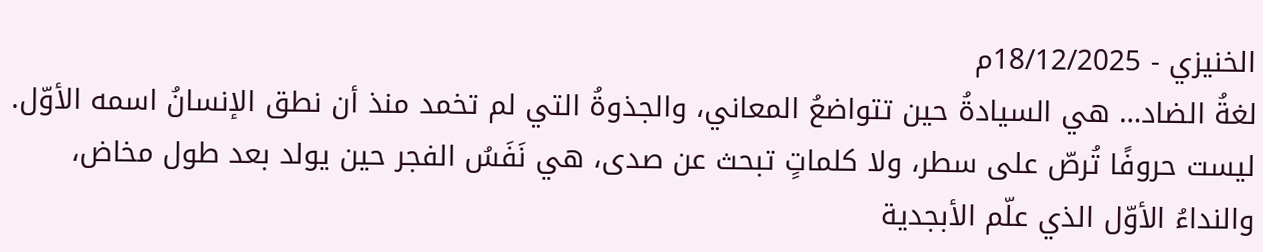الخنيزي - 18/12/2025م
لغةُ الضاد… هي السيادةُ حين تتواضعُ المعاني، والجذوةُ التي لم تخمد منذ أن نطق الإنسانُ اسمه الأوّل. ليست حروفًا تُرصّ على سطر، ولا كلماتٍ تبحث عن صدى، هي نَفَسُ الفجر حين يولد بعد طول مخاض، والنداءُ الأوّل الذي علّم الأبجدية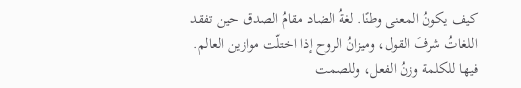كيف يكونُ المعنى وطنًا. لغةُ الضاد مقامُ الصدق حين تفقد اللغاتُ شرفَ القول، وميزانُ الروح إذا اختلّت موازين العالم. فيها للكلمة وزنُ الفعل، وللصمت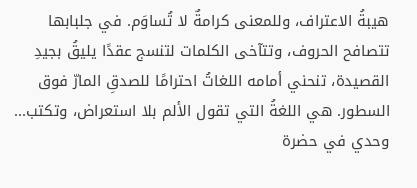هيبةُ الاعتراف، وللمعنى كرامةٌ لا تُساوَم. في جلبابها تتصافح الحروف، وتتآخى الكلمات لتنسج عقدًا يليقُ بجيدِ القصيدة، تنحني أمامه اللغاتُ احترامًا للصدقِ المارّ فوق السطور. هي اللغةُ التي تقول الألم بلا استعراض، وتكتب...
وحدي في حضرة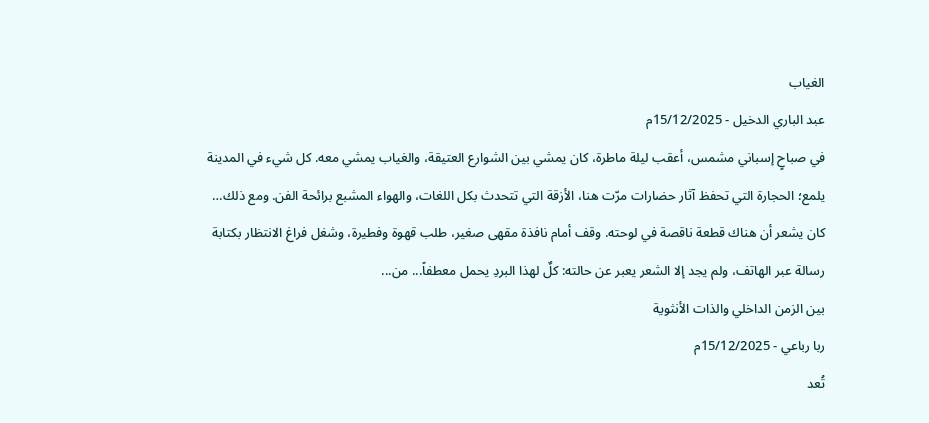الغياب
عبد الباري الدخيل - 15/12/2025م
في صباحٍ إسباني مشمس، أعقب ليلة ماطرة، كان يمشي بين الشوارع العتيقة، والغياب يمشي معه. كل شيء في المدينة يلمع؛ الحجارة التي تحفظ آثار حضارات مرّت هنا، الأزقة التي تتحدث بكل اللغات، والهواء المشبع برائحة الفن. ومع ذلك… كان يشعر أن هناك قطعة ناقصة في لوحته. وقف أمام نافذة مقهى صغير، طلب قهوة وفطيرة، وشغل فراغ الانتظار بكتابة رسالة عبر الهاتف، ولم يجد إلا الشعر يعبر عن حالته: كلٌ لهذا البردِ يحمل معطفاً... من...
بين الزمن الداخلي والذات الأنثوية
ربا رباعي - 15/12/2025م
تُعد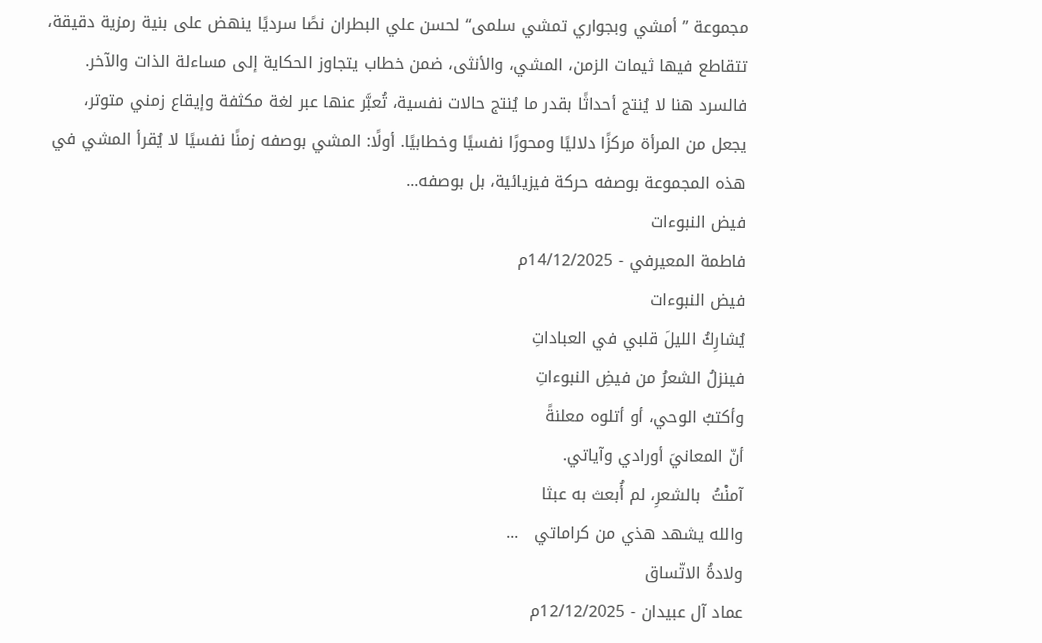مجموعة ”أمشي وبجواري تمشي سلمى“ لحسن علي البطران نصًا سرديًا ينهض على بنية رمزية دقيقة، تتقاطع فيها ثيمات الزمن، المشي، والأنثى، ضمن خطاب يتجاوز الحكاية إلى مساءلة الذات والآخر. فالسرد هنا لا يُنتج أحداثًا بقدر ما يُنتج حالات نفسية، تُعبَّر عنها عبر لغة مكثفة وإيقاع زمني متوتر، يجعل من المرأة مركزًا دلاليًا ومحورًا نفسيًا وخطابيًا. أولًا: المشي بوصفه زمنًا نفسيًا لا يُقرأ المشي في هذه المجموعة بوصفه حركة فيزيائية، بل بوصفه...
فيض النبوءات
فاطمة المعيرفي - 14/12/2025م
فيض النبوءات
يُشارِكُ الليلَ قلبي في العباداتِ
فينزلُ الشعرُ من فيضِ النبوءاتِ
وأكتبُ الوحي، أو أتلوه معلنةً
أنّ المعانيَ أورادي وآياتي.
آمنْتُ  بالشعرِ، لم أُبعث به عبثا
والله يشهد هذي من كراماتي   ...
ولادةُ الاتّساق
عماد آل عبيدان - 12/12/2025م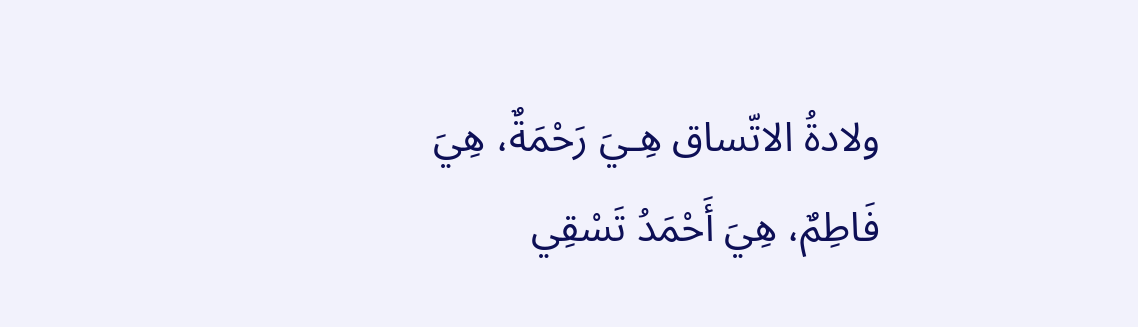ولادةُ الاتّساق هِـيَ رَحْمَةٌ، هِيَ فَاطِمٌ، هِيَ أَحْمَدُ تَسْقِي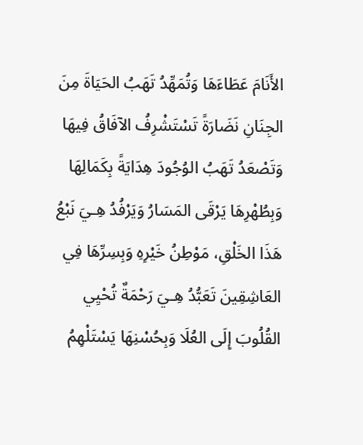الأَنَامَ عَطَاءَهَا وَتُمَهِّدُ تَهَبُ الحَيَاةَ مِنَ الجِنَانِ نَضَارَةً تَسْتَشْرِفُ الآفَاقُ فِيهَا وَتَصْعَدُ تَهَبُ الوُجُودَ هِدَايَةً بِكَمَالِهَا وَبِطُهْرِهَا يَرْقَى المَسَارُ وَيَرْفُدُ هِـيَ نَبْعُ هَذَا الخَلْقِ، مَوْطِنُ خَيْرِهِ وَبِسِرِّهَا فِي العَاشِقِينَ تَعَبُّدُ هِـيَ رَحْمَةٌ تُحْيِي القُلُوبَ إِلَى العُلَا وَبِحُسْنِهَا يَسْتَلْهِمُ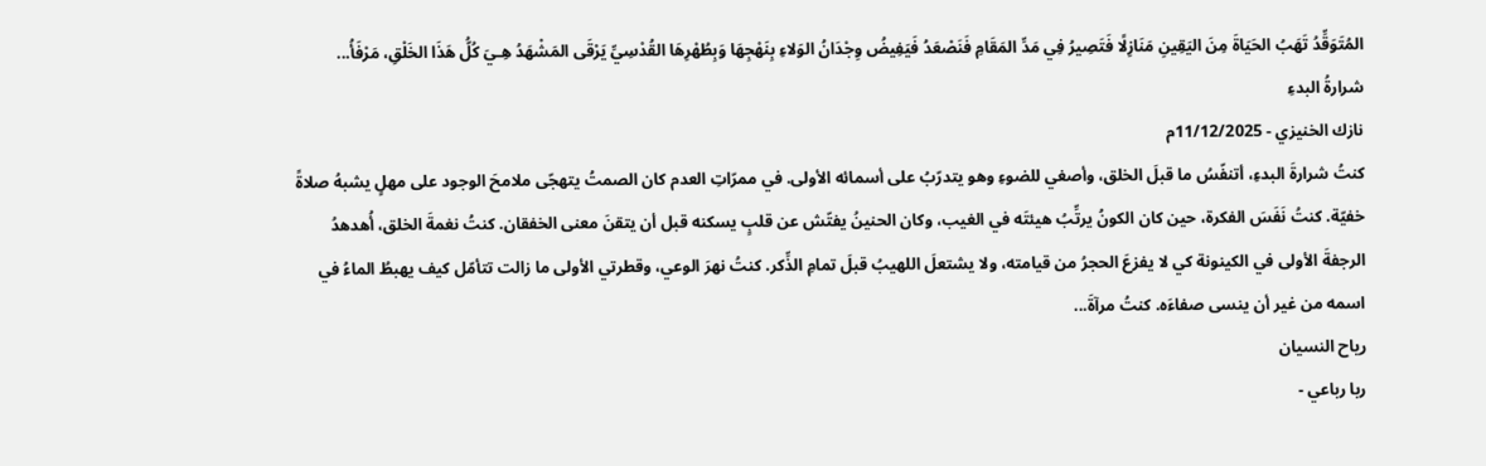المُتَوَقِّدُ تَهَبُ الحَيَاةَ مِنَ اليَقِينِ مَنَازِلًا فَتَصِيرُ فِي مَدِّ المَقَامِ فَنَصْعَدُ فَيَفِيضُ وِجْدَانُ الوَلاءِ بِنَهْجِهَا وَبِطُهْرِهَا القُدْسِيِّ يَرْقَى المَشْهَدُ هِـيَ كُلُّ هَذَا الخَلْقِ، مَرْفَأُ...
شرارةُ البدءِ
نازك الخنيزي - 11/12/2025م
كنتُ شرارةَ البدءِ، أتنفّسُ ما قبلَ الخلق، وأصغي للضوءِ وهو يتدرّبُ على أسمائه الأولى. في ممرّاتِ العدم كان الصمتُ يتهجّى ملامحَ الوجود على مهلٍ يشبهُ صلاةً خفيّة. كنتُ نَفَسَ الفكرة، حين كان الكونُ يرتِّبُ هيئتَه في الغيب، وكان الحنينُ يفتّش عن قلبٍ يسكنه قبل أن يتقنَ معنى الخفقان. كنتُ نغمةَ الخلق، أُهدهدُ الرجفةَ الأولى في الكينونة كي لا يفزعَ الحجرُ من قيامته، ولا يشتعلَ اللهيبُ قبلَ تمامِ الذِّكر. كنتُ نهرَ الوعي، وقطرتي الأولى ما زالت تتأمّل كيف يهبطُ الماءُ في اسمه من غير أن ينسى صفاءَه. كنتُ مرآةَ...
رياح النسيان
ربا رباعي -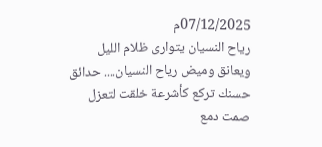07/12/2025م
رياح النسيان يتوارى ظلام الليل ويعانق وميض رياح النسيان.... حدائق حسنك تركع كأشرعة خلقت لتعزل صمت دمع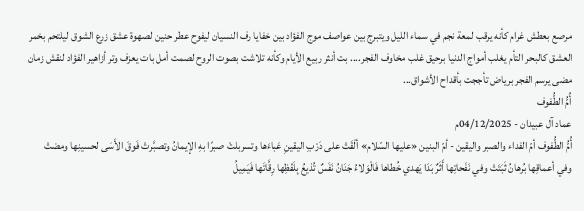مرصع بعطش غرام كأنه يرقب لمعة نجم في سماء الليل ويتبرج بين عواصف موج الفؤاد بين خفايا رف النسيان ليفوح عطر حنين لصهوة عشق زرع الشوق ليلتحم بخمر العشق كالبحر التأم يغلب أمواج الدنيا برحيق غلب مخاوف الفجر.... بت أنثر ربيع الأيام وكأنه تلاشت بصوت الروح لصمت أمل بات يعزف وتر أزاهير الفؤاد لنقش زمان مضى يرسم الفجر برياض تأججت بأقداح الأشواق...
أُمُّ الطُّفوف
عماد آل عبيدان - 04/12/2025م
أُمُّ الطُّفوف أمّ الفداء والصبر واليقين - أمّ البنين «عليها السّلام» ألْقَتْ على دَرْبِ اليقينِ عَباءَها وتسربلتْ صبرًا بهِ الإيمانُ وتصبَّرتْ فَوقَ الأَسَى لحسينِها ومضتْ وفي أعماقِها بُرهانُ ثَبَتَتْ وفي نَفَحاتِها أَثَرٌ بَدَا يَهدي خُطاها فَالْوَلاءُ جَنَانُ نَفَسٌ تُذيعُ بِلَفْظِها رِقَّاتَها فَيَمِيلُ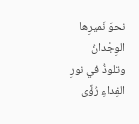نحوَ نَميرِها الوِجْدانُ وتلوذُ في نورِ الفِداءِ رُؤًى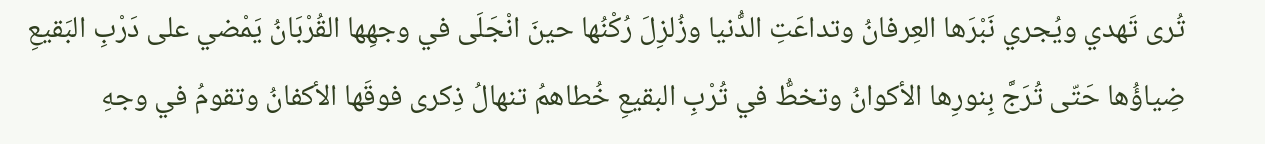تُرى تَهدي ويُجري نَبْرَها العِرفانُ وتداعَتِ الدُّنيا وزُلزِلَ رُكْنُها حينَ انْجَلَى في وجهِها القُرْبَانُ يَمْضي على دَرْبِ البَقيعِ ضِياؤُها حَتّى تُرَجَّ بِنورِها الأكوانُ وتخطُّ في تُرْبِ البقيعِ خُطاهمُ تنهالُ ذِكرى فوقَها الأكفانُ وتقومُ في وجهِ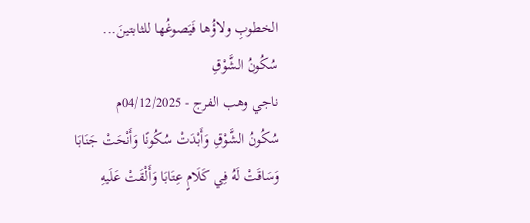الخطوبِ ولاؤُها فَيَصوغُها للثابتينَ...
سُكُونُ الشَّوْقِ
ناجي وهب الفرج - 04/12/2025م
سُكُونُ الشَّوْقِ وَأَبْدَتْ سُكُونًا وَأَنْحَتْ جَنَابَا وَسَاقَتْ لَهُ فِي كَلَامٍ عِتَابَا وَأَلْقَتْ عَلَيهِ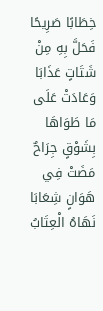خِطَابًا صَرِيحًا فَحَلَّ بِهِ مِنْ شَتَاتٍ عَذَابَا وَعَادَتْ عَلَى مَا طَوَاهَا بِشَوْقٍ جِرَاحٌ مَضَتْ فِي هَوَانٍ شِعَابَا نَهَاهُ الْعِتَابُ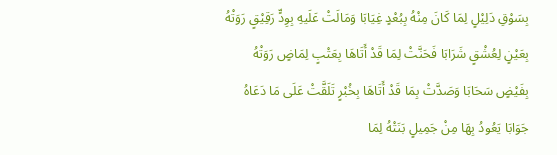بِسَوْقِ دَلِيْلٍ لِمَا كَانَ مِنْهُ بِبُعْدٍ غِيَابَا وَمَالَتْ عَلَيهِ بِوِدٍّ رَقِيْقٍ رَوَتْهُ بِعَيْنٍ لِعُشْقٍ شَرَابَا فَحَنَّتْ لِمَا قَدْ أَتَاهَا بِعَتْبٍ لِمَاضٍ رَوَتْهُ بِفَيْضٍ سَحَابَا وَصَدَّتْ بِمَا قَدْ أَتَاهَا بِخُبْرٍ تَلَقَّتْ عَلَى مَا دَعَاهُ جَوَابَا يَعُودُ بِهَا مِنْ جَمِيلٍ بَنَتْهُ لِمَا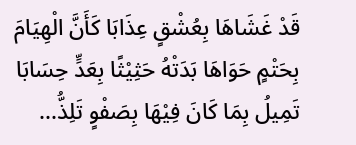قَدْ غَشَاهَا بِعُشْقٍ عِذَابَا كَأَنَّ الْهِيَامَ بِحَتْمٍ حَوَاهَا بَدَتْهُ حَثِيْثًا بِعَدٍّ حِسَابَا تَمِيلُ بِمَا كَانَ فِيْهَا بِصَفْوٍ تَلِذُّ...